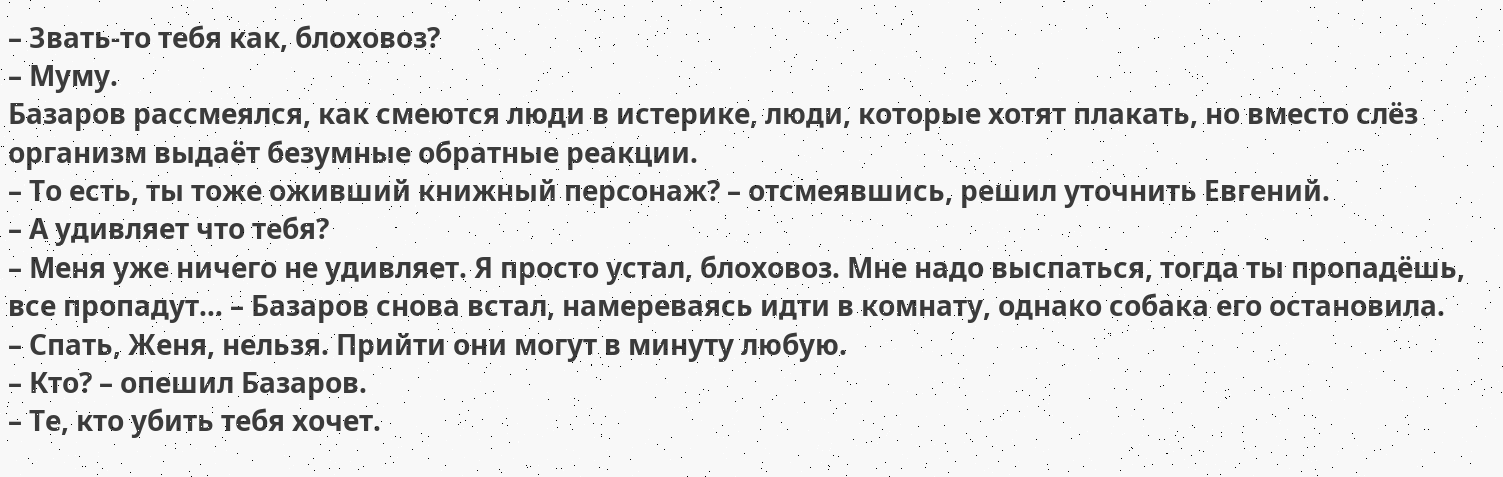– Звать-то тебя как, блоховоз?
– Муму.
Базаров рассмеялся, как смеются люди в истерике, люди, которые хотят плакать, но вместо слёз организм выдаёт безумные обратные реакции.
– То есть, ты тоже оживший книжный персонаж? – отсмеявшись, решил уточнить Евгений.
– А удивляет что тебя?
– Меня уже ничего не удивляет. Я просто устал, блоховоз. Мне надо выспаться, тогда ты пропадёшь, все пропадут… – Базаров снова встал, намереваясь идти в комнату, однако собака его остановила.
– Спать, Женя, нельзя. Прийти они могут в минуту любую.
– Кто? – опешил Базаров.
– Те, кто убить тебя хочет.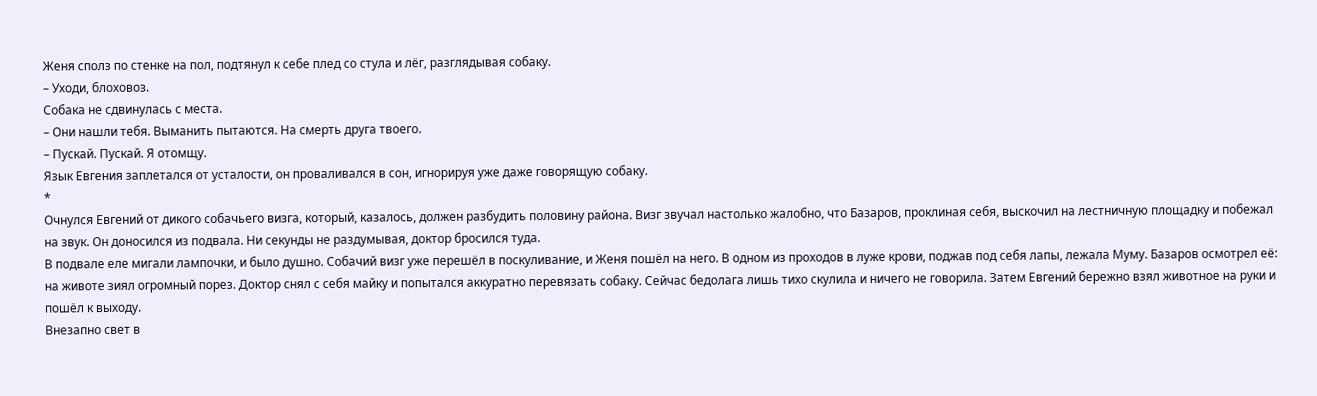Женя сполз по стенке на пол, подтянул к себе плед со стула и лёг, разглядывая собаку.
– Уходи, блоховоз.
Собака не сдвинулась с места.
– Они нашли тебя. Выманить пытаются. На смерть друга твоего.
– Пускай. Пускай. Я отомщу.
Язык Евгения заплетался от усталости, он проваливался в сон, игнорируя уже даже говорящую собаку.
*
Очнулся Евгений от дикого собачьего визга, который, казалось, должен разбудить половину района. Визг звучал настолько жалобно, что Базаров, проклиная себя, выскочил на лестничную площадку и побежал на звук. Он доносился из подвала. Ни секунды не раздумывая, доктор бросился туда.
В подвале еле мигали лампочки, и было душно. Собачий визг уже перешёл в поскуливание, и Женя пошёл на него. В одном из проходов в луже крови, поджав под себя лапы, лежала Муму. Базаров осмотрел её: на животе зиял огромный порез. Доктор снял с себя майку и попытался аккуратно перевязать собаку. Сейчас бедолага лишь тихо скулила и ничего не говорила. Затем Евгений бережно взял животное на руки и пошёл к выходу.
Внезапно свет в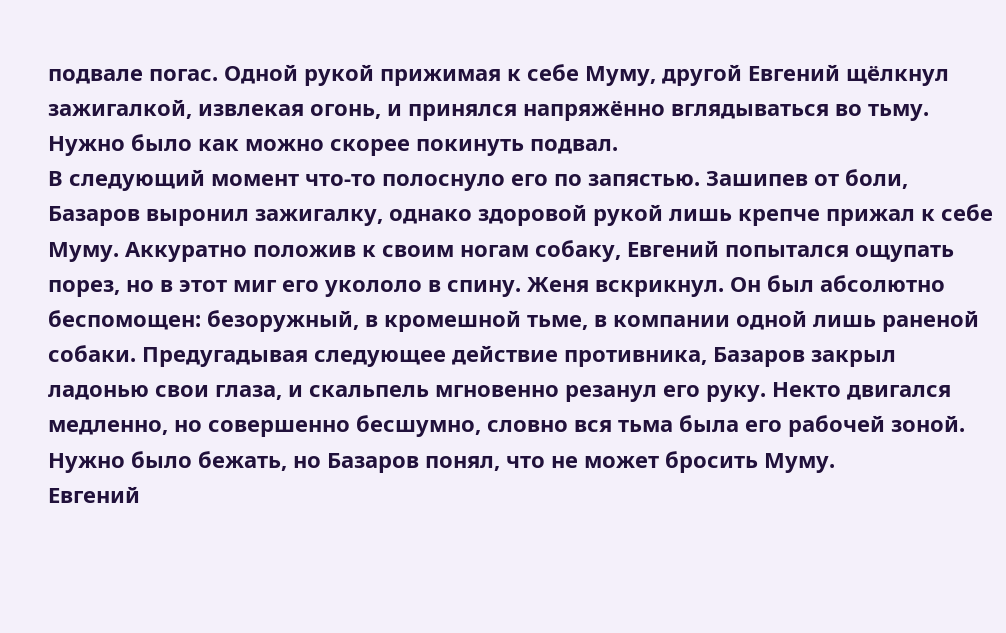подвале погас. Одной рукой прижимая к себе Муму, другой Евгений щёлкнул зажигалкой, извлекая огонь, и принялся напряжённо вглядываться во тьму. Нужно было как можно скорее покинуть подвал.
В следующий момент что-то полоснуло его по запястью. Зашипев от боли, Базаров выронил зажигалку, однако здоровой рукой лишь крепче прижал к себе Муму. Аккуратно положив к своим ногам собаку, Евгений попытался ощупать порез, но в этот миг его укололо в спину. Женя вскрикнул. Он был абсолютно беспомощен: безоружный, в кромешной тьме, в компании одной лишь раненой собаки. Предугадывая следующее действие противника, Базаров закрыл ладонью свои глаза, и скальпель мгновенно резанул его руку. Некто двигался медленно, но совершенно бесшумно, словно вся тьма была его рабочей зоной. Нужно было бежать, но Базаров понял, что не может бросить Муму.
Евгений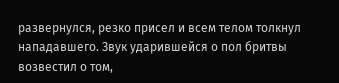развернулся, резко присел и всем телом толкнул нападавшего. Звук ударившейся о пол бритвы возвестил о том,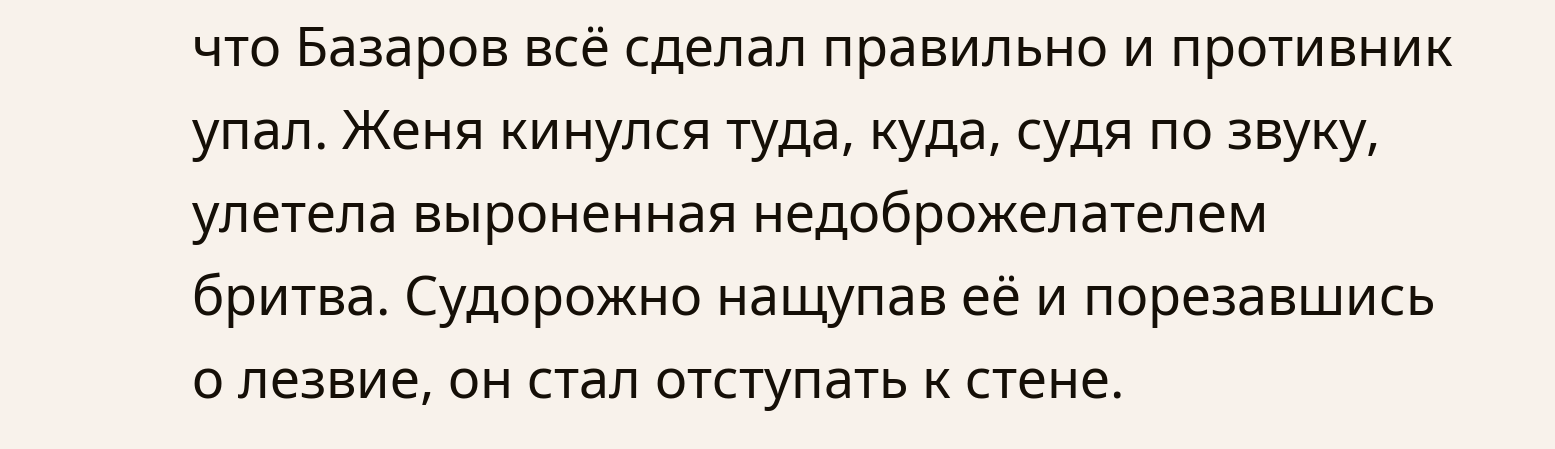что Базаров всё сделал правильно и противник упал. Женя кинулся туда, куда, судя по звуку, улетела выроненная недоброжелателем бритва. Судорожно нащупав её и порезавшись о лезвие, он стал отступать к стене.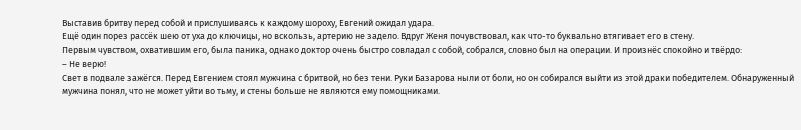Выставив бритву перед собой и прислушиваясь к каждому шороху, Евгений ожидал удара.
Ещё один порез рассёк шею от уха до ключицы, но вскользь, артерию не задело. Вдруг Женя почувствовал, как что-то буквально втягивает его в стену.
Первым чувством, охватившим его, была паника, однако доктор очень быстро совладал с собой, собрался, словно был на операции. И произнёс спокойно и твёрдо:
– Не верю!
Свет в подвале зажёгся. Перед Евгением стоял мужчина с бритвой, но без тени. Руки Базарова ныли от боли, но он собирался выйти из этой драки победителем. Обнаруженный мужчина понял, что не может уйти во тьму, и стены больше не являются ему помощниками.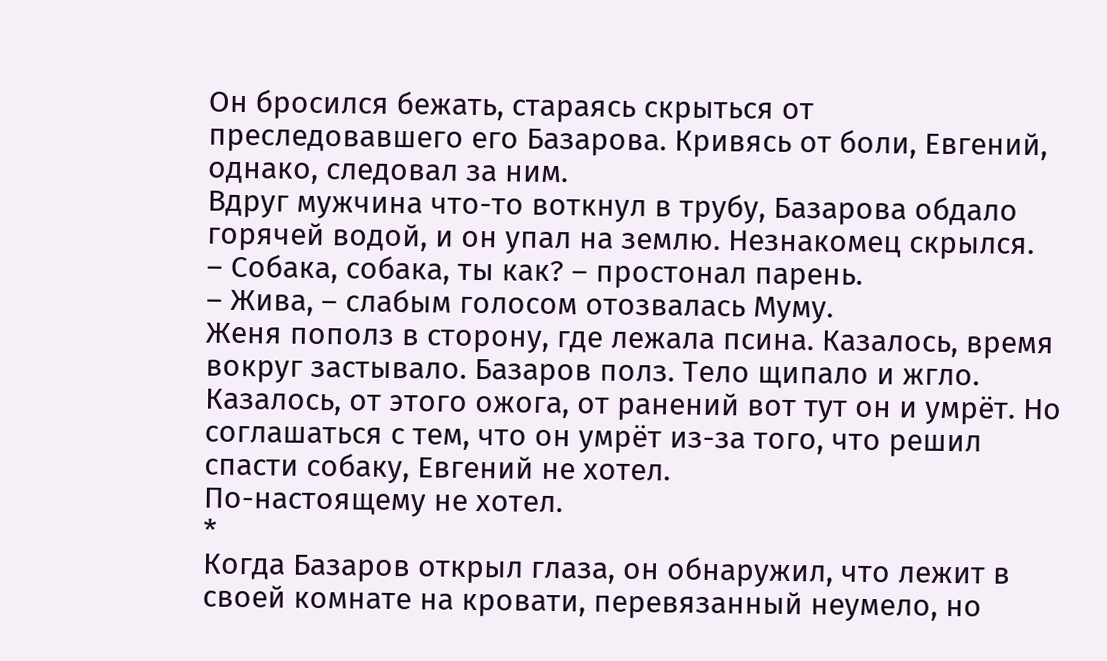Он бросился бежать, стараясь скрыться от преследовавшего его Базарова. Кривясь от боли, Евгений, однако, следовал за ним.
Вдруг мужчина что-то воткнул в трубу, Базарова обдало горячей водой, и он упал на землю. Незнакомец скрылся.
– Собака, собака, ты как? – простонал парень.
– Жива, – слабым голосом отозвалась Муму.
Женя пополз в сторону, где лежала псина. Казалось, время вокруг застывало. Базаров полз. Тело щипало и жгло. Казалось, от этого ожога, от ранений вот тут он и умрёт. Но соглашаться с тем, что он умрёт из-за того, что решил спасти собаку, Евгений не хотел.
По-настоящему не хотел.
*
Когда Базаров открыл глаза, он обнаружил, что лежит в своей комнате на кровати, перевязанный неумело, но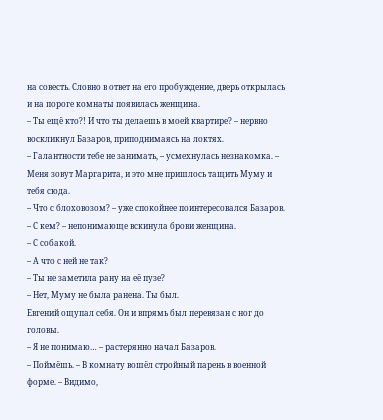на совесть. Словно в ответ на его пробуждение, дверь открылась и на пороге комнаты появилась женщина.
– Ты ещё кто?! И что ты делаешь в моей квартире? – нервно воскликнул Базаров, приподнимаясь на локтях.
– Галантности тебе не занимать, – усмехнулась незнакомка. – Меня зовут Маргарита, и это мне пришлось тащить Муму и тебя сюда.
– Что с блоховозом? – уже спокойнее поинтересовался Базаров.
– С кем? – непонимающе вскинула брови женщина.
– С собакой.
– А что с ней не так?
– Ты не заметила рану на её пузе?
– Нет, Муму не была ранена. Ты был.
Евгений ощупал себя. Он и впрямь был перевязан с ног до головы.
– Я не понимаю… – растерянно начал Базаров.
– Поймёшь. – В комнату вошёл стройный парень в военной форме. – Видимо,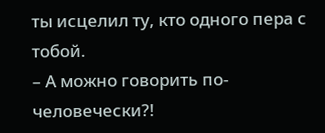ты исцелил ту, кто одного пера с тобой.
– А можно говорить по-человечески?!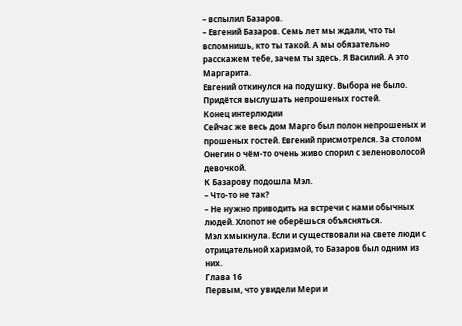– вспылил Базаров.
– Евгений Базаров. Семь лет мы ждали, что ты вспомнишь, кто ты такой. А мы обязательно расскажем тебе, зачем ты здесь. Я Василий. А это Маргарита.
Евгений откинулся на подушку. Выбора не было. Придётся выслушать непрошеных гостей.
Конец интерлюдии
Сейчас же весь дом Марго был полон непрошеных и прошеных гостей. Евгений присмотрелся. За столом Онегин о чём-то очень живо спорил с зеленоволосой девочкой.
К Базарову подошла Мэл.
– Что-то не так?
– Не нужно приводить на встречи с нами обычных людей. Хлопот не оберёшься объясняться.
Мэл хмыкнула. Если и существовали на свете люди с отрицательной харизмой, то Базаров был одним из них.
Глава 16
Первым, что увидели Мери и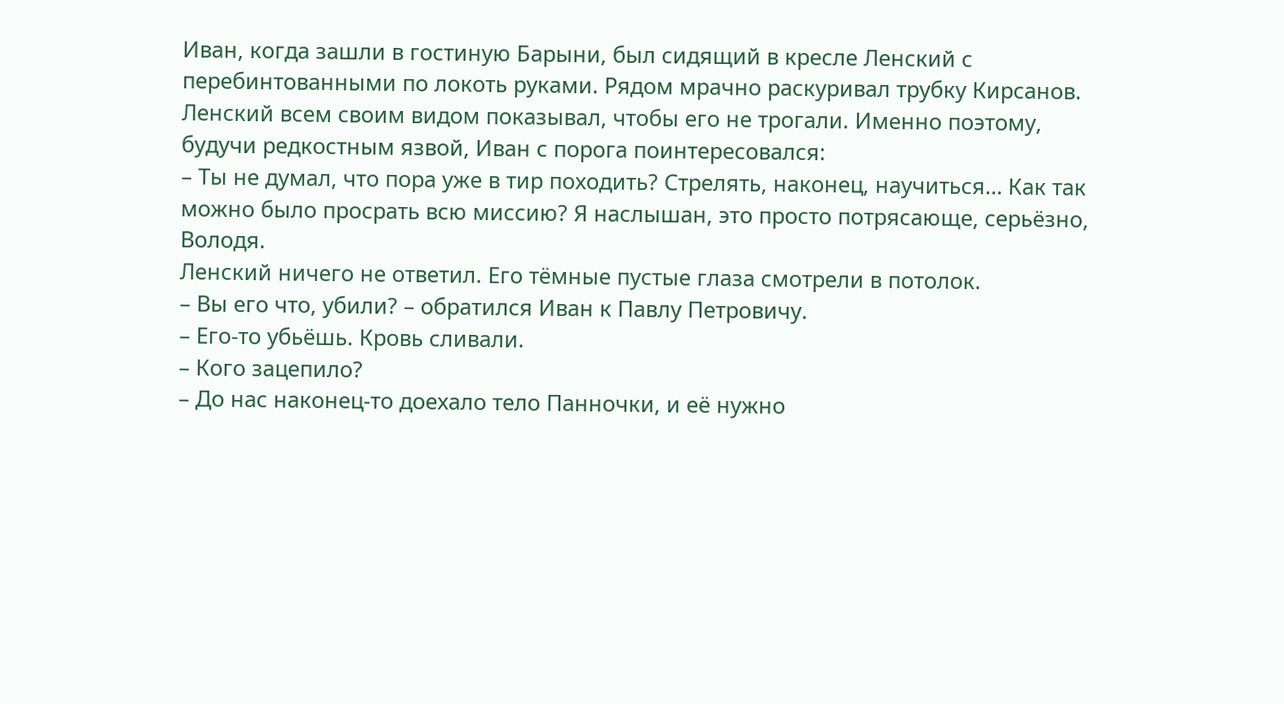Иван, когда зашли в гостиную Барыни, был сидящий в кресле Ленский с перебинтованными по локоть руками. Рядом мрачно раскуривал трубку Кирсанов. Ленский всем своим видом показывал, чтобы его не трогали. Именно поэтому, будучи редкостным язвой, Иван с порога поинтересовался:
– Ты не думал, что пора уже в тир походить? Стрелять, наконец, научиться… Как так можно было просрать всю миссию? Я наслышан, это просто потрясающе, серьёзно, Володя.
Ленский ничего не ответил. Его тёмные пустые глаза смотрели в потолок.
– Вы его что, убили? – обратился Иван к Павлу Петровичу.
– Его-то убьёшь. Кровь сливали.
– Кого зацепило?
– До нас наконец-то доехало тело Панночки, и её нужно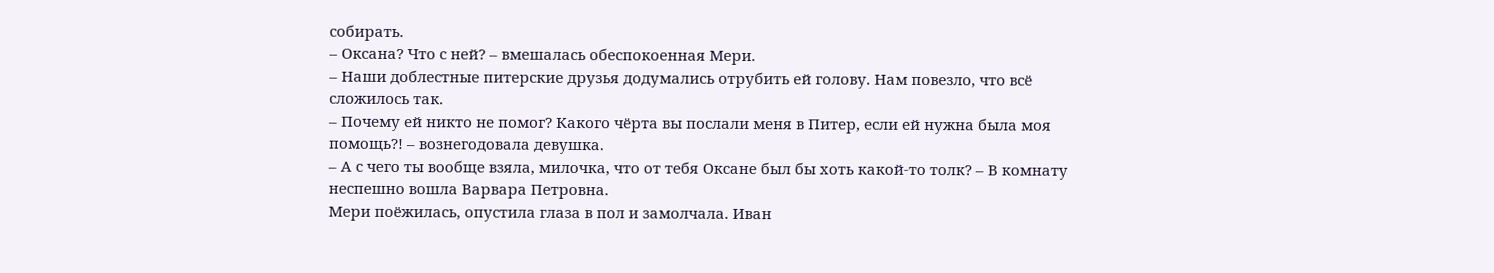собирать.
– Оксана? Что с ней? – вмешалась обеспокоенная Мери.
– Наши доблестные питерские друзья додумались отрубить ей голову. Нам повезло, что всё сложилось так.
– Почему ей никто не помог? Какого чёрта вы послали меня в Питер, если ей нужна была моя помощь?! – вознегодовала девушка.
– А с чего ты вообще взяла, милочка, что от тебя Оксане был бы хоть какой-то толк? – В комнату неспешно вошла Варвара Петровна.
Мери поёжилась, опустила глаза в пол и замолчала. Иван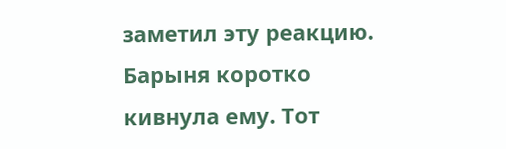заметил эту реакцию. Барыня коротко кивнула ему. Тот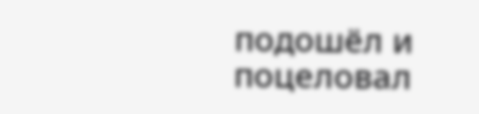подошёл и поцеловал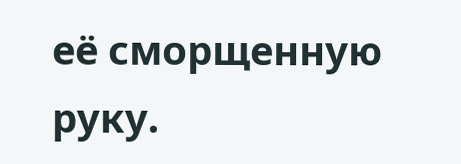её сморщенную руку.